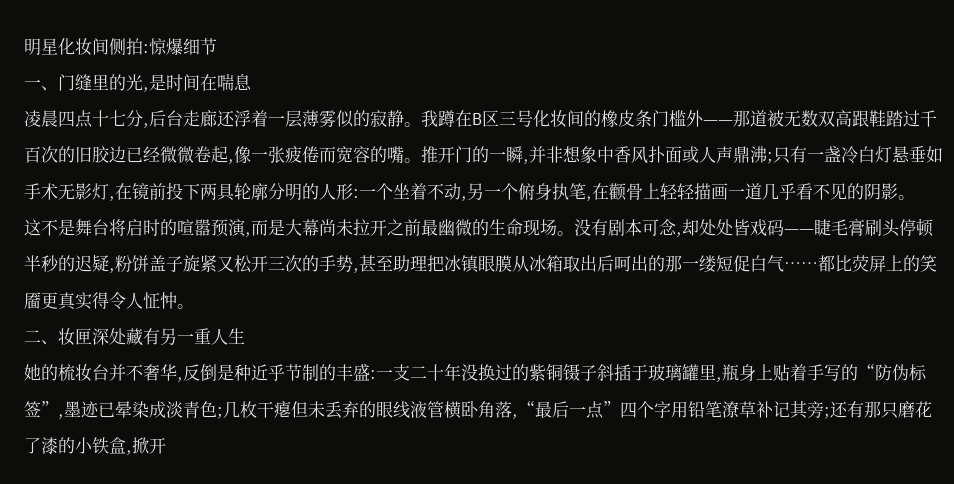明星化妆间侧拍:惊爆细节
一、门缝里的光,是时间在喘息
凌晨四点十七分,后台走廊还浮着一层薄雾似的寂静。我蹲在B区三号化妆间的橡皮条门槛外——那道被无数双高跟鞋踏过千百次的旧胶边已经微微卷起,像一张疲倦而宽容的嘴。推开门的一瞬,并非想象中香风扑面或人声鼎沸;只有一盏冷白灯悬垂如手术无影灯,在镜前投下两具轮廓分明的人形:一个坐着不动,另一个俯身执笔,在颧骨上轻轻描画一道几乎看不见的阴影。
这不是舞台将启时的喧嚣预演,而是大幕尚未拉开之前最幽微的生命现场。没有剧本可念,却处处皆戏码——睫毛膏刷头停顿半秒的迟疑,粉饼盖子旋紧又松开三次的手势,甚至助理把冰镇眼膜从冰箱取出后呵出的那一缕短促白气……都比荧屏上的笑靥更真实得令人怔忡。
二、妆匣深处藏有另一重人生
她的梳妆台并不奢华,反倒是种近乎节制的丰盛:一支二十年没换过的紫铜镊子斜插于玻璃罐里,瓶身上贴着手写的“防伪标签”,墨迹已晕染成淡青色;几枚干瘪但未丢弃的眼线液管横卧角落,“最后一点”四个字用铅笔潦草补记其旁;还有那只磨花了漆的小铁盒,掀开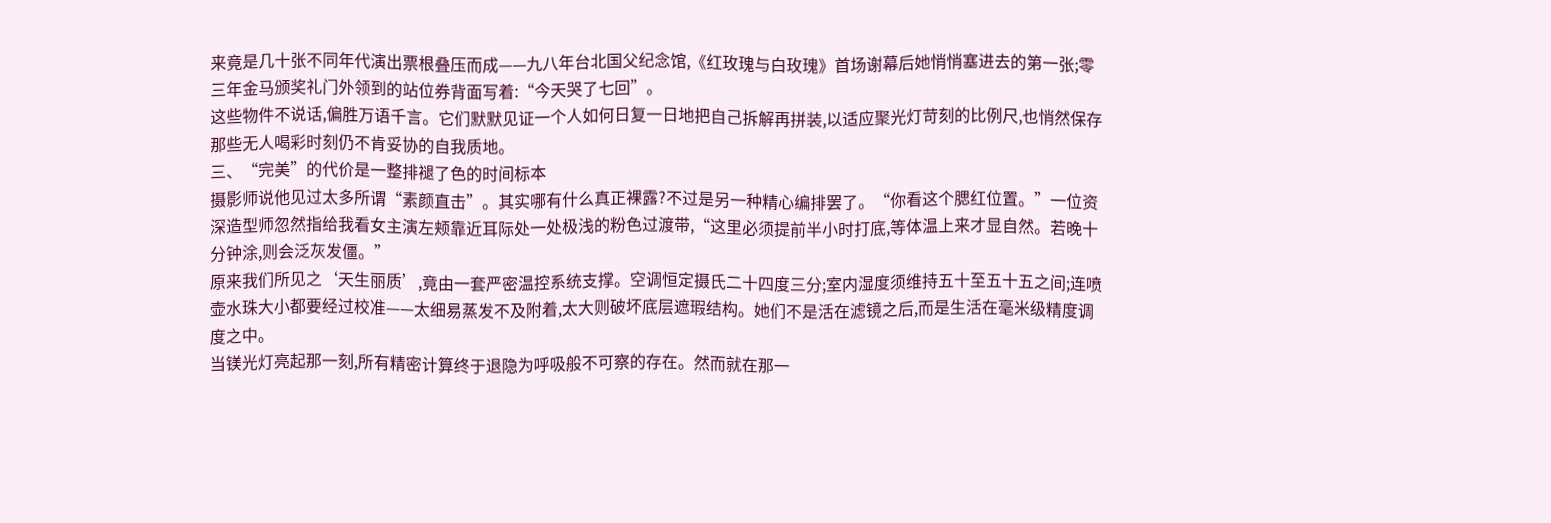来竟是几十张不同年代演出票根叠压而成——九八年台北国父纪念馆,《红玫瑰与白玫瑰》首场谢幕后她悄悄塞进去的第一张;零三年金马颁奖礼门外领到的站位券背面写着:“今天哭了七回”。
这些物件不说话,偏胜万语千言。它们默默见证一个人如何日复一日地把自己拆解再拼装,以适应聚光灯苛刻的比例尺,也悄然保存那些无人喝彩时刻仍不肯妥协的自我质地。
三、“完美”的代价是一整排褪了色的时间标本
摄影师说他见过太多所谓“素颜直击”。其实哪有什么真正裸露?不过是另一种精心编排罢了。“你看这个腮红位置。”一位资深造型师忽然指给我看女主演左颊靠近耳际处一处极浅的粉色过渡带,“这里必须提前半小时打底,等体温上来才显自然。若晚十分钟涂,则会泛灰发僵。”
原来我们所见之‘天生丽质’,竟由一套严密温控系统支撑。空调恒定摄氏二十四度三分;室内湿度须维持五十至五十五之间;连喷壶水珠大小都要经过校准——太细易蒸发不及附着,太大则破坏底层遮瑕结构。她们不是活在滤镜之后,而是生活在毫米级精度调度之中。
当镁光灯亮起那一刻,所有精密计算终于退隐为呼吸般不可察的存在。然而就在那一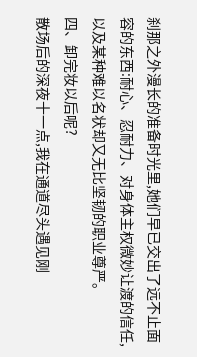刹那之外漫长的准备时光里,她们早已交出了远不止面容的东西:耐心、忍耐力、对身体主权微妙让渡的信任,以及某种难以名状却又无比坚韧的职业尊严。
四、卸完妆以后呢?
散场后的深夜十一点,我在通道尽头遇见刚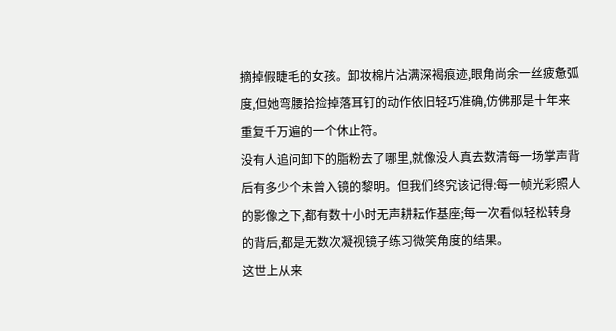摘掉假睫毛的女孩。卸妆棉片沾满深褐痕迹,眼角尚余一丝疲惫弧度,但她弯腰拾捡掉落耳钉的动作依旧轻巧准确,仿佛那是十年来重复千万遍的一个休止符。
没有人追问卸下的脂粉去了哪里,就像没人真去数清每一场掌声背后有多少个未曾入镜的黎明。但我们终究该记得:每一帧光彩照人的影像之下,都有数十小时无声耕耘作基座;每一次看似轻松转身的背后,都是无数次凝视镜子练习微笑角度的结果。
这世上从来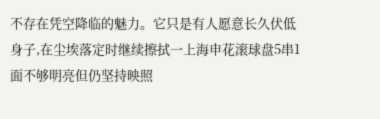不存在凭空降临的魅力。它只是有人愿意长久伏低身子,在尘埃落定时继续擦拭一上海申花滚球盘5串1面不够明亮但仍坚持映照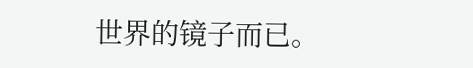世界的镜子而已。